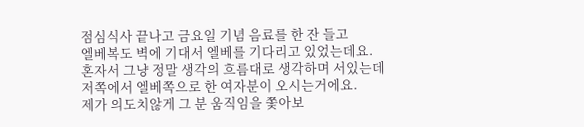점심식사 끝나고 금요일 기념 음료를 한 잔 들고
엘베복도 벽에 기대서 엘베를 기다리고 있었는데요.
혼자서 그냥 정말 생각의 흐름대로 생각하며 서있는데
저쪽에서 엘베쪽으로 한 여자분이 오시는거에요.
제가 의도치않게 그 분 움직임을 쫓아보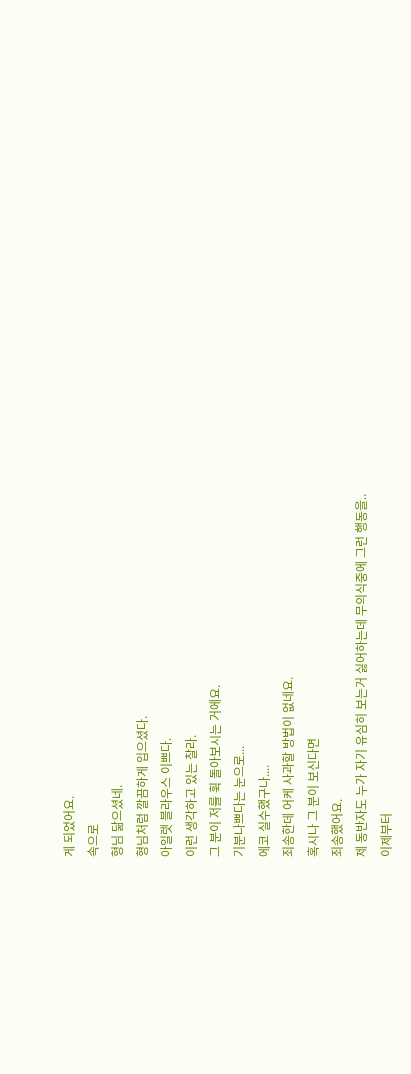게 되었어요.
속으로
형님 닮으셨네.
형님처럼 깔끔하게 입으셨다.
아일렛 블라우스 이쁘다.
이런 생각하고 있는 찰라.
그 분이 저를 휙 돌아보시는 거에요.
기분나쁘다는 눈으로...
에코 실수했구나....
죄송한데 어케 사과할 방법이 없네요.
혹시나 그 분이 보신다면
죄송했어요.
제 동반자도 누가 자기 유심히 보는거 싫어하는데 무의식중에 그런 행동을..
이제부터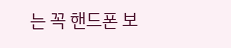는 꼭 핸드폰 보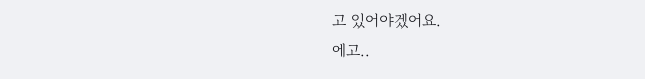고 있어야겠어요.
에고..